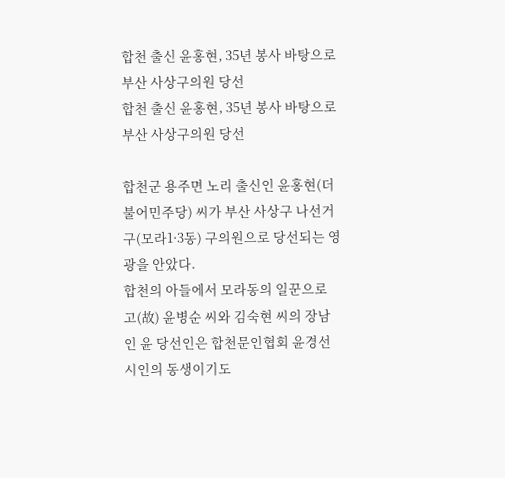합천 출신 윤홍현, 35년 봉사 바탕으로 부산 사상구의원 당선
합천 출신 윤홍현, 35년 봉사 바탕으로 부산 사상구의원 당선

합천군 용주면 노리 출신인 윤홍현(더불어민주당) 씨가 부산 사상구 나선거구(모라1·3동) 구의원으로 당선되는 영광을 안았다.
합천의 아들에서 모라동의 일꾼으로
고(故) 윤병순 씨와 김숙현 씨의 장남인 윤 당선인은 합천문인협회 윤경선 시인의 동생이기도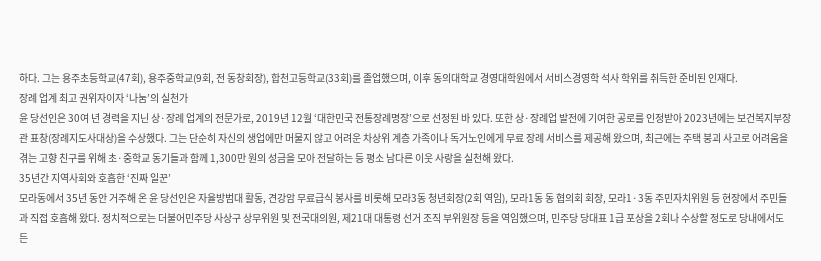하다. 그는 용주초등학교(47회), 용주중학교(9회, 전 동창회장), 합천고등학교(33회)를 졸업했으며, 이후 동의대학교 경영대학원에서 서비스경영학 석사 학위를 취득한 준비된 인재다.
장례 업계 최고 권위자이자 ‘나눔’의 실천가
윤 당선인은 30여 년 경력을 지닌 상·장례 업계의 전문가로, 2019년 12월 ‘대한민국 전통장례명장’으로 선정된 바 있다. 또한 상·장례업 발전에 기여한 공로를 인정받아 2023년에는 보건복지부장관 표창(장례지도사대상)을 수상했다. 그는 단순히 자신의 생업에만 머물지 않고 어려운 차상위 계층 가족이나 독거노인에게 무료 장례 서비스를 제공해 왔으며, 최근에는 주택 붕괴 사고로 어려움을 겪는 고향 친구를 위해 초·중학교 동기들과 함께 1,300만 원의 성금을 모아 전달하는 등 평소 남다른 이웃 사랑을 실천해 왔다.
35년간 지역사회와 호흡한 ‘진짜 일꾼’
모라동에서 35년 동안 거주해 온 윤 당선인은 자율방범대 활동, 견강암 무료급식 봉사를 비롯해 모라3동 청년회장(2회 역임), 모라1동 동 협의회 회장, 모라1·3동 주민자치위원 등 현장에서 주민들과 직접 호흡해 왔다. 정치적으로는 더불어민주당 사상구 상무위원 및 전국대의원, 제21대 대통령 선거 조직 부위원장 등을 역임했으며, 민주당 당대표 1급 포상을 2회나 수상할 정도로 당내에서도 든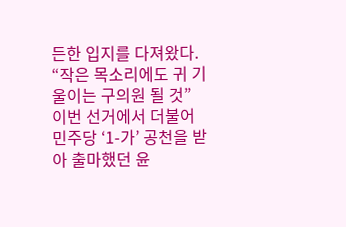든한 입지를 다져왔다.
“작은 목소리에도 귀 기울이는 구의원 될 것”
이번 선거에서 더불어민주당 ‘1-가’ 공천을 받아 출마했던 윤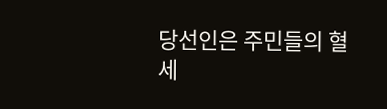당선인은 주민들의 혈세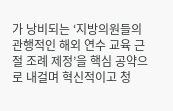가 낭비되는 ‘지방의원들의 관행적인 해외 연수 교육 근절 조례 제정’을 핵심 공약으로 내걸며 혁신적이고 청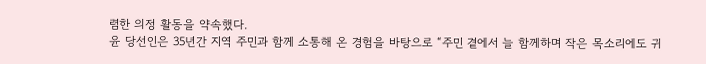렴한 의정 활동을 약속했다.
윤 당선인은 35년간 지역 주민과 함께 소통해 온 경험을 바탕으로 “주민 곁에서 늘 함께하며 작은 목소리에도 귀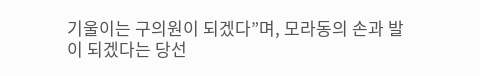기울이는 구의원이 되겠다”며, 모라동의 손과 발이 되겠다는 당선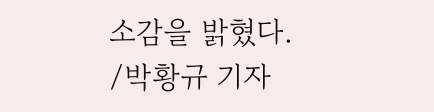소감을 밝혔다.
/박황규 기자